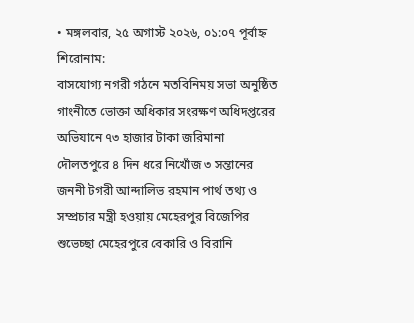• মঙ্গলবার, ২৫ অগাস্ট ২০২৬, ০১:০৭ পূর্বাহ্ন
শিরোনাম:
বাসযোগ্য নগরী গঠনে মতবিনিময় সভা অনুষ্ঠিত গাংনীতে ভোক্তা অধিকার সংরক্ষণ অধিদপ্তরের অভিযানে ৭৩ হাজার টাকা জরিমানা দৌলতপুরে ৪ দিন ধরে নিখোঁজ ৩ সন্তানের জননী টগরী আন্দালিভ রহমান পার্থ তথ্য ও সম্প্রচার মন্ত্রী হওয়ায় মেহেরপুর বিজেপির শুভেচ্ছা মেহেরপুরে বেকারি ও বিরানি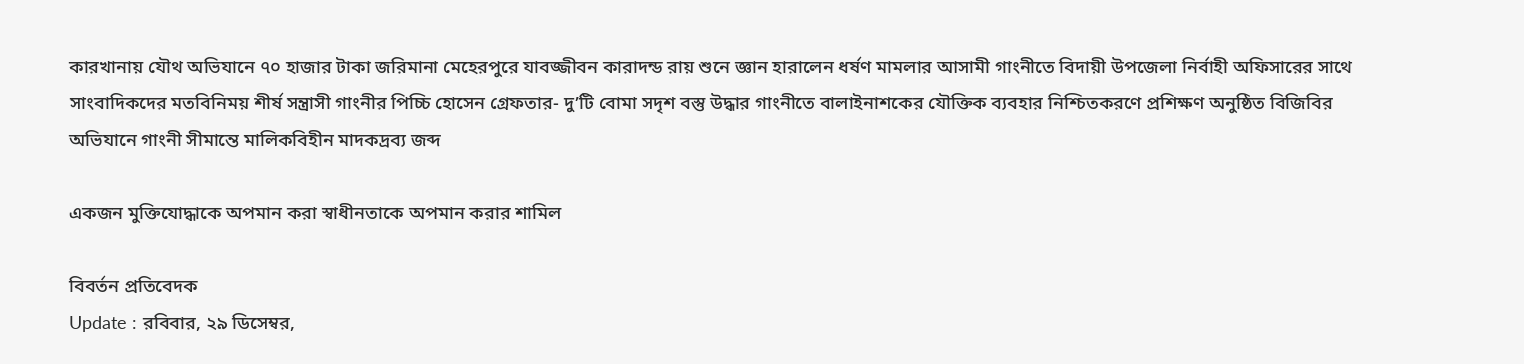কারখানায় যৌথ অভিযানে ৭০ হাজার টাকা জরিমানা মেহেরপুরে যাবজ্জীবন কারাদন্ড রায় শুনে জ্ঞান হারালেন ধর্ষণ মামলার আসামী গাংনীতে বিদায়ী উপজেলা নির্বাহী অফিসারের সাথে সাংবাদিকদের মতবিনিময় শীর্ষ সন্ত্রাসী গাংনীর পিচ্চি হোসেন গ্রেফতার- দু’টি বোমা সদৃশ বস্তু উদ্ধার গাংনীতে বালাইনাশকের যৌক্তিক ব্যবহার নিশ্চিতকরণে প্রশিক্ষণ অনুষ্ঠিত বিজিবির অভিযানে গাংনী সীমান্তে মালিকবিহীন মাদকদ্রব্য জব্দ

একজন মুক্তিযোদ্ধাকে অপমান করা স্বাধীনতাকে অপমান করার শামিল

বিবর্তন প্রতিবেদক
Update : রবিবার, ২৯ ডিসেম্বর,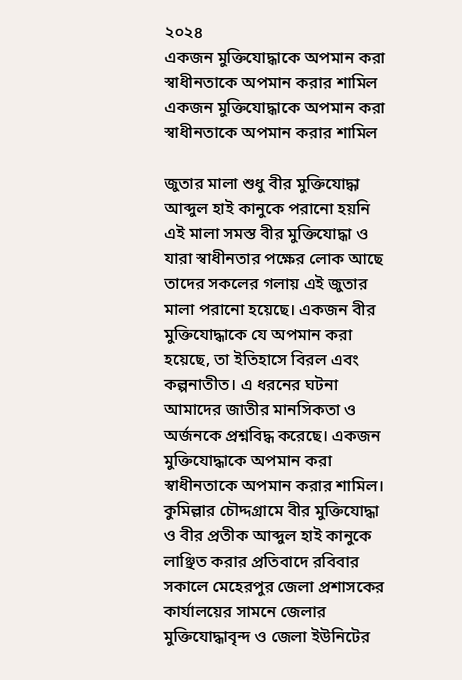২০২৪
একজন মুক্তিযোদ্ধাকে অপমান করা স্বাধীনতাকে অপমান করার শামিল
একজন মুক্তিযোদ্ধাকে অপমান করা স্বাধীনতাকে অপমান করার শামিল

জুতার মালা শুধু বীর মুক্তিযোদ্ধা আব্দুল হাই কানুকে পরানো হয়নি এই মালা সমস্ত বীর মুক্তিযোদ্ধা ও যারা স্বাধীনতার পক্ষের লোক আছে তাদের সকলের গলায় এই জুতার মালা পরানো হয়েছে। একজন বীর মুক্তিযোদ্ধাকে যে অপমান করা হয়েছে, তা ইতিহাসে বিরল এবং কল্পনাতীত। এ ধরনের ঘটনা আমাদের জাতীর মানসিকতা ও অর্জনকে প্রশ্নবিদ্ধ করেছে। একজন মুক্তিযোদ্ধাকে অপমান করা স্বাধীনতাকে অপমান করার শামিল। কুমিল্লার চৌদ্দগ্রামে বীর মুক্তিযোদ্ধা ও বীর প্রতীক আব্দুল হাই কানুকে লাঞ্ছিত করার প্রতিবাদে রবিবার সকালে মেহেরপুর জেলা প্রশাসকের কার্যালয়ের সামনে জেলার মুক্তিযোদ্ধাবৃন্দ ও জেলা ইউনিটের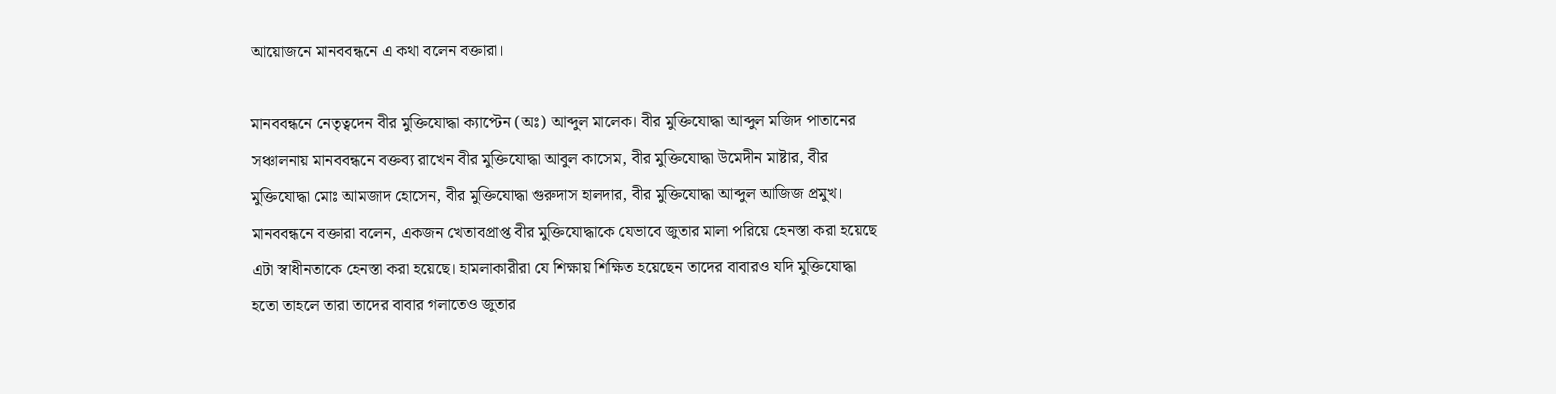আয়োজনে মানববন্ধনে এ কথা বলেন বক্তারা।

মানববন্ধনে নেতৃত্বদেন বীর মুক্তিযোদ্ধা ক্যাপ্টেন (অঃ) আব্দুল মালেক। বীর মুক্তিযোদ্ধা আব্দুল মজিদ পাতানের সঞ্চালনায় মানববন্ধনে বক্তব্য রাখেন বীর মুক্তিযোদ্ধা আবুল কাসেম, বীর মুক্তিযোদ্ধা উমেদীন মাষ্টার, বীর মুক্তিযোদ্ধা মোঃ আমজাদ হোসেন, বীর মুক্তিযোদ্ধা গুরুদাস হালদার, বীর মুক্তিযোদ্ধা আব্দুল আজিজ প্রমুখ। মানববন্ধনে বক্তারা বলেন, একজন খেতাবপ্রাপ্ত বীর মুক্তিযোদ্ধাকে যেভাবে জুতার মালা পরিয়ে হেনস্তা করা হয়েছে এটা স্বাধীনতাকে হেনস্তা করা হয়েছে। হামলাকারীরা যে শিক্ষায় শিক্ষিত হয়েছেন তাদের বাবারও যদি মুক্তিযোদ্ধা হতো তাহলে তারা তাদের বাবার গলাতেও জুতার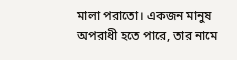মালা পরাতো। একজন মানুষ অপরাধী হতে পারে, তার নামে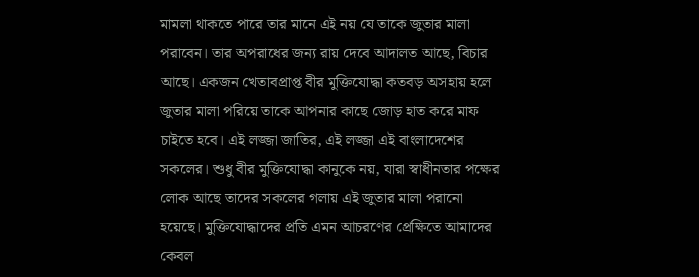মামলা থাকতে পারে তার মানে এই নয় যে তাকে জুতার মালা পরাবেন। তার অপরাধের জন্য রায় দেবে আদালত আছে, বিচার আছে। একজন খেতাবপ্রাপ্ত বীর মুক্তিযোদ্ধা কতবড় অসহায় হলে জুতার মালা পরিয়ে তাকে আপনার কাছে জোড় হাত করে মাফ চাইতে হবে। এই লজ্জা জাতির, এই লজ্জা এই বাংলাদেশের সকলের। শুধু বীর মুক্তিযোদ্ধা কানুকে নয়, যারা স্বাধীনতার পক্ষের লোক আছে তাদের সকলের গলায় এই জুতার মালা পরানো হয়েছে। মুক্তিযোদ্ধাদের প্রতি এমন আচরণের প্রেক্ষিতে আমাদের কেবল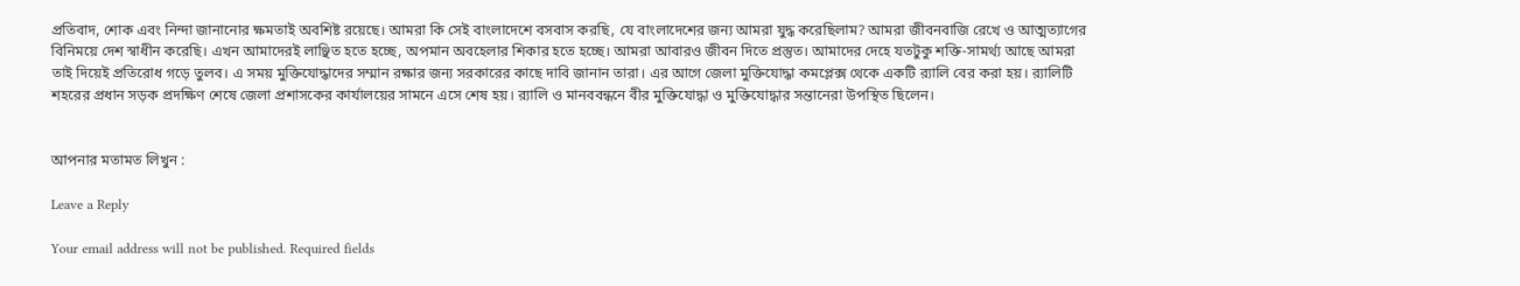প্রতিবাদ, শোক এবং নিন্দা জানানোর ক্ষমতাই অবশিষ্ট রয়েছে। আমরা কি সেই বাংলাদেশে বসবাস করছি, যে বাংলাদেশের জন্য আমরা যুদ্ধ করেছিলাম? আমরা জীবনবাজি রেখে ও আত্মত্যাগের বিনিময়ে দেশ স্বাধীন করেছি। এখন আমাদেরই লাঞ্ছিত হতে হচ্ছে, অপমান অবহেলার শিকার হতে হচ্ছে। আমরা আবারও জীবন দিতে প্রস্তুত। আমাদের দেহে যতটুকু শক্তি-সামর্থ্য আছে আমরা তাই দিয়েই প্রতিরোধ গড়ে তুলব। এ সময় মুক্তিযোদ্ধাদের সম্মান রক্ষার জন্য সরকারের কাছে দাবি জানান তারা। এর আগে জেলা মুক্তিযোদ্ধা কমপ্লেক্স থেকে একটি র‌্যালি বের করা হয়। র‌্যালিটি শহরের প্রধান সড়ক প্রদক্ষিণ শেষে জেলা প্রশাসকের কার্যালয়ের সামনে এসে শেষ হয়। র‌্যালি ও মানববন্ধনে বীর মুক্তিযোদ্ধা ও মুক্তিযোদ্ধার সন্তানেরা উপস্থিত ছিলেন।


আপনার মতামত লিখুন :

Leave a Reply

Your email address will not be published. Required fields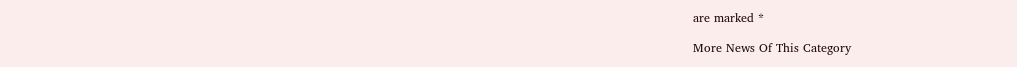are marked *

More News Of This Category